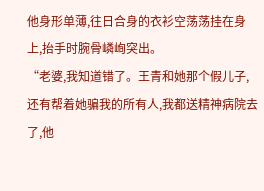他身形单薄,往日合身的衣衫空荡荡挂在身上,抬手时腕骨嶙峋突出。
“老婆,我知道错了。王青和她那个假儿子,还有帮着她骗我的所有人,我都送精神病院去了,他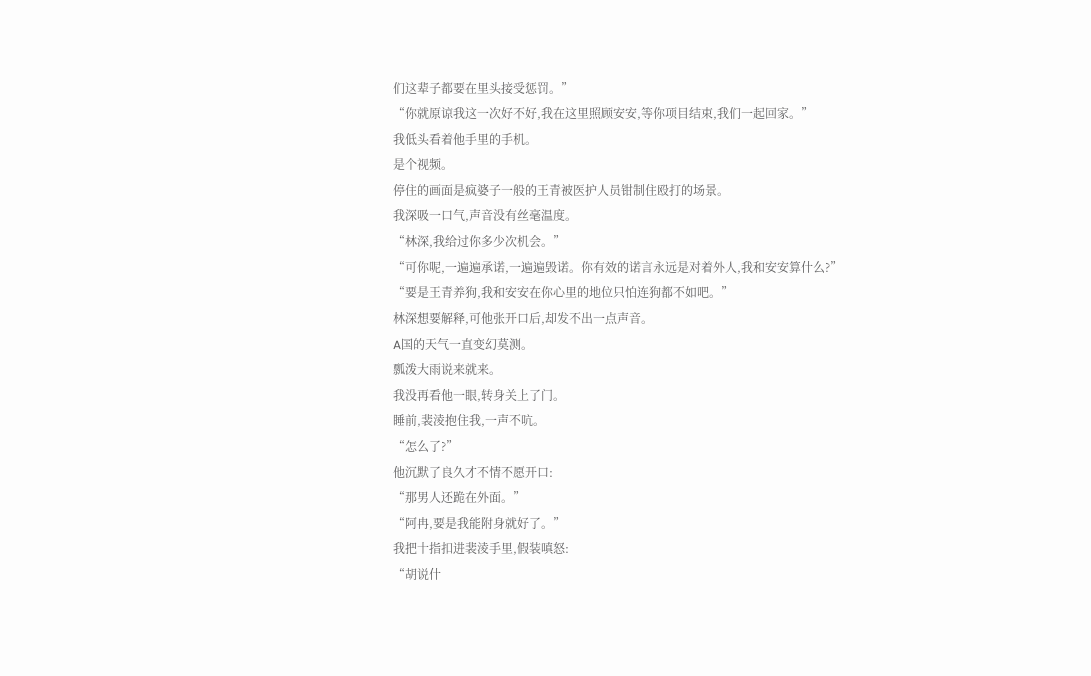们这辈子都要在里头接受惩罚。”
“你就原谅我这一次好不好,我在这里照顾安安,等你项目结束,我们一起回家。”
我低头看着他手里的手机。
是个视频。
停住的画面是疯婆子一般的王青被医护人员钳制住殴打的场景。
我深吸一口气,声音没有丝毫温度。
“林深,我给过你多少次机会。”
“可你呢,一遍遍承诺,一遍遍毁诺。你有效的诺言永远是对着外人,我和安安算什么?”
“要是王青养狗,我和安安在你心里的地位只怕连狗都不如吧。”
林深想要解释,可他张开口后,却发不出一点声音。
A国的天气一直变幻莫测。
瓢泼大雨说来就来。
我没再看他一眼,转身关上了门。
睡前,裴淩抱住我,一声不吭。
“怎么了?”
他沉默了良久才不情不愿开口:
“那男人还跪在外面。”
“阿冉,要是我能附身就好了。”
我把十指扣进裴淩手里,假装嗔怒:
“胡说什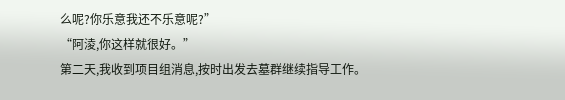么呢?你乐意我还不乐意呢?”
“阿淩,你这样就很好。”
第二天,我收到项目组消息,按时出发去墓群继续指导工作。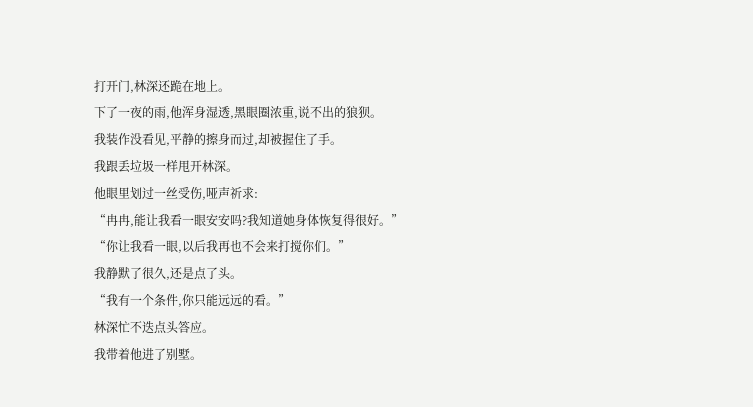打开门,林深还跪在地上。
下了一夜的雨,他浑身湿透,黑眼圈浓重,说不出的狼狈。
我装作没看见,平静的擦身而过,却被握住了手。
我跟丢垃圾一样甩开林深。
他眼里划过一丝受伤,哑声祈求:
“冉冉,能让我看一眼安安吗?我知道她身体恢复得很好。”
“你让我看一眼,以后我再也不会来打搅你们。”
我静默了很久,还是点了头。
“我有一个条件,你只能远远的看。”
林深忙不迭点头答应。
我带着他进了别墅。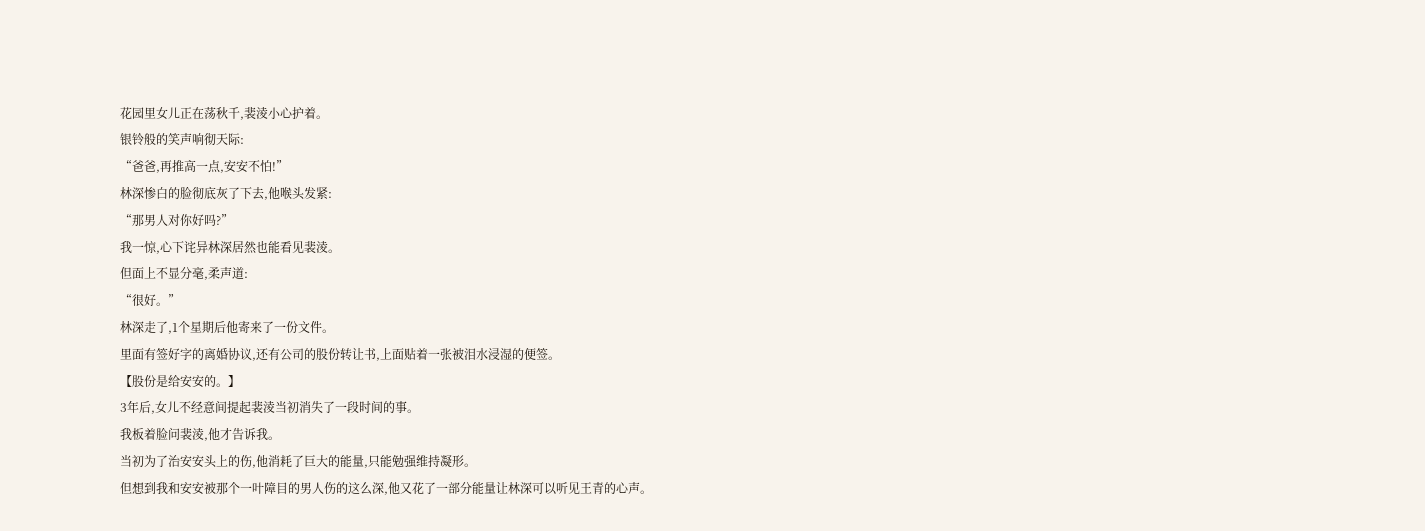花园里女儿正在荡秋千,裴淩小心护着。
银铃般的笑声响彻天际:
“爸爸,再推高一点,安安不怕!”
林深惨白的脸彻底灰了下去,他喉头发紧:
“那男人对你好吗?”
我一惊,心下诧异林深居然也能看见裴淩。
但面上不显分毫,柔声道:
“很好。”
林深走了,1个星期后他寄来了一份文件。
里面有签好字的离婚协议,还有公司的股份转让书,上面贴着一张被泪水浸湿的便签。
【股份是给安安的。】
3年后,女儿不经意间提起裴淩当初消失了一段时间的事。
我板着脸问裴淩,他才告诉我。
当初为了治安安头上的伤,他消耗了巨大的能量,只能勉强维持凝形。
但想到我和安安被那个一叶障目的男人伤的这么深,他又花了一部分能量让林深可以听见王青的心声。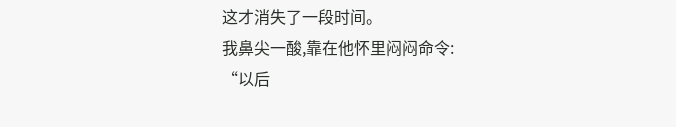这才消失了一段时间。
我鼻尖一酸,靠在他怀里闷闷命令:
“以后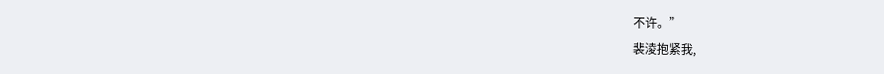不许。”
裴淩抱紧我,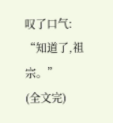叹了口气:
“知道了,祖宗。”
(全文完)